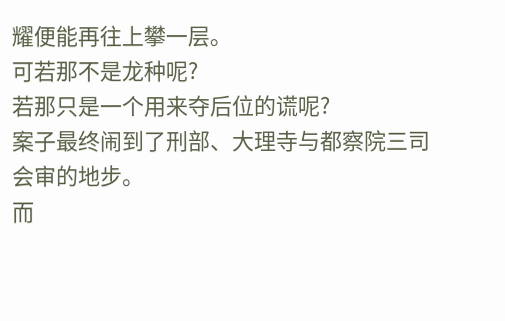耀便能再往上攀一层。
可若那不是龙种呢?
若那只是一个用来夺后位的谎呢?
案子最终闹到了刑部、大理寺与都察院三司会审的地步。
而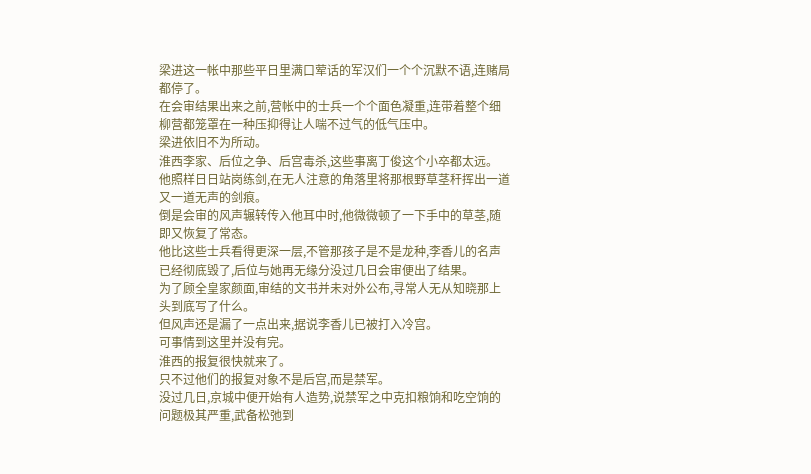梁进这一帐中那些平日里满口荤话的军汉们一个个沉默不语,连赌局都停了。
在会审结果出来之前,营帐中的士兵一个个面色凝重,连带着整个细柳营都笼罩在一种压抑得让人喘不过气的低气压中。
梁进依旧不为所动。
淮西李家、后位之争、后宫毒杀,这些事离丁俊这个小卒都太远。
他照样日日站岗练剑,在无人注意的角落里将那根野草茎秆挥出一道又一道无声的剑痕。
倒是会审的风声辗转传入他耳中时,他微微顿了一下手中的草茎,随即又恢复了常态。
他比这些士兵看得更深一层,不管那孩子是不是龙种,李香儿的名声已经彻底毁了,后位与她再无缘分没过几日会审便出了结果。
为了顾全皇家颜面,审结的文书并未对外公布,寻常人无从知晓那上头到底写了什么。
但风声还是漏了一点出来,据说李香儿已被打入冷宫。
可事情到这里并没有完。
淮西的报复很快就来了。
只不过他们的报复对象不是后宫,而是禁军。
没过几日,京城中便开始有人造势,说禁军之中克扣粮饷和吃空饷的问题极其严重,武备松弛到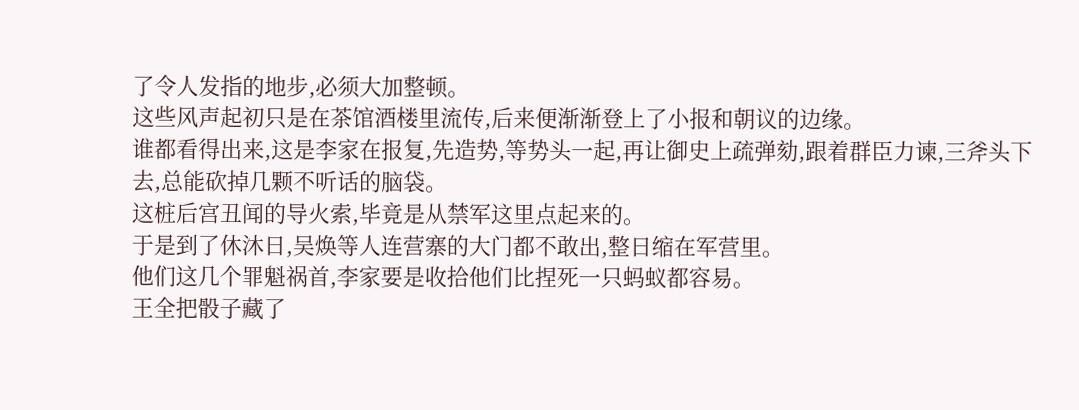了令人发指的地步,必须大加整顿。
这些风声起初只是在茶馆酒楼里流传,后来便渐渐登上了小报和朝议的边缘。
谁都看得出来,这是李家在报复,先造势,等势头一起,再让御史上疏弹劾,跟着群臣力谏,三斧头下去,总能砍掉几颗不听话的脑袋。
这桩后宫丑闻的导火索,毕竟是从禁军这里点起来的。
于是到了休沐日,吴焕等人连营寨的大门都不敢出,整日缩在军营里。
他们这几个罪魁祸首,李家要是收拾他们比捏死一只蚂蚁都容易。
王全把骰子藏了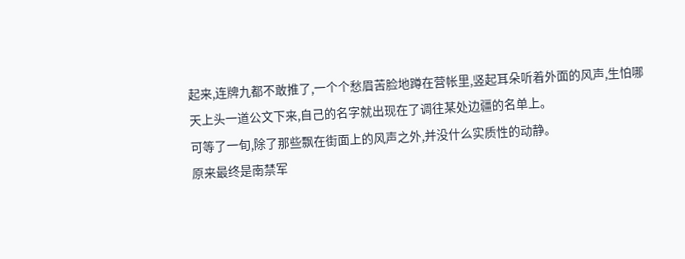起来,连牌九都不敢推了,一个个愁眉苦脸地蹲在营帐里,竖起耳朵听着外面的风声,生怕哪天上头一道公文下来,自己的名字就出现在了调往某处边疆的名单上。
可等了一旬,除了那些飘在街面上的风声之外,并没什么实质性的动静。
原来最终是南禁军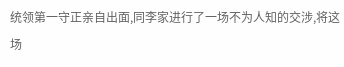统领第一守正亲自出面,同李家进行了一场不为人知的交涉,将这场